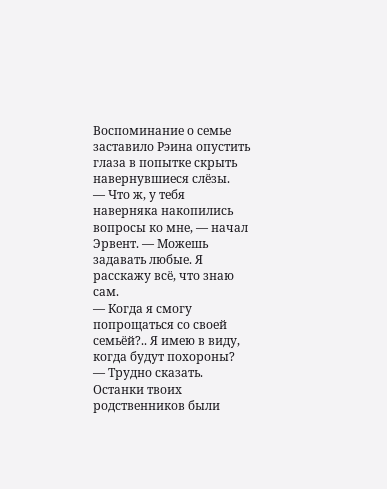Воспоминание о семье заставило Рэина опустить глаза в попытке скрыть навернувшиеся слёзы.
— Что ж, у тебя наверняка накопились вопросы ко мне, — начал Эрвент. — Можешь задавать любые. Я расскажу всё, что знаю сам.
— Когда я смогу попрощаться со своей семьёй?.. Я имею в виду, когда будут похороны?
— Трудно сказать. Останки твоих родственников были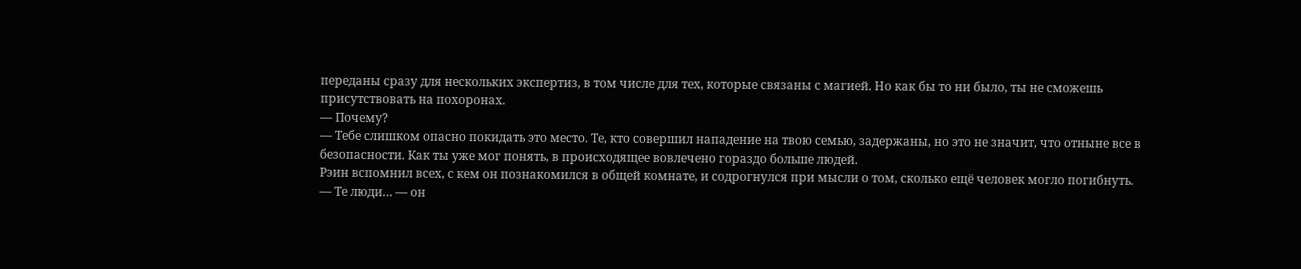переданы сразу для нескольких экспертиз, в том числе для тех, которые связаны с магией. Но как бы то ни было, ты не сможешь присутствовать на похоронах.
— Почему?
— Тебе слишком опасно покидать это место. Те, кто совершил нападение на твою семью, задержаны, но это не значит, что отныне все в безопасности. Как ты уже мог понять, в происходящее вовлечено гораздо больше людей.
Рэин вспомнил всех, с кем он познакомился в общей комнате, и содрогнулся при мысли о том, сколько ещё человек могло погибнуть.
— Те люди… — он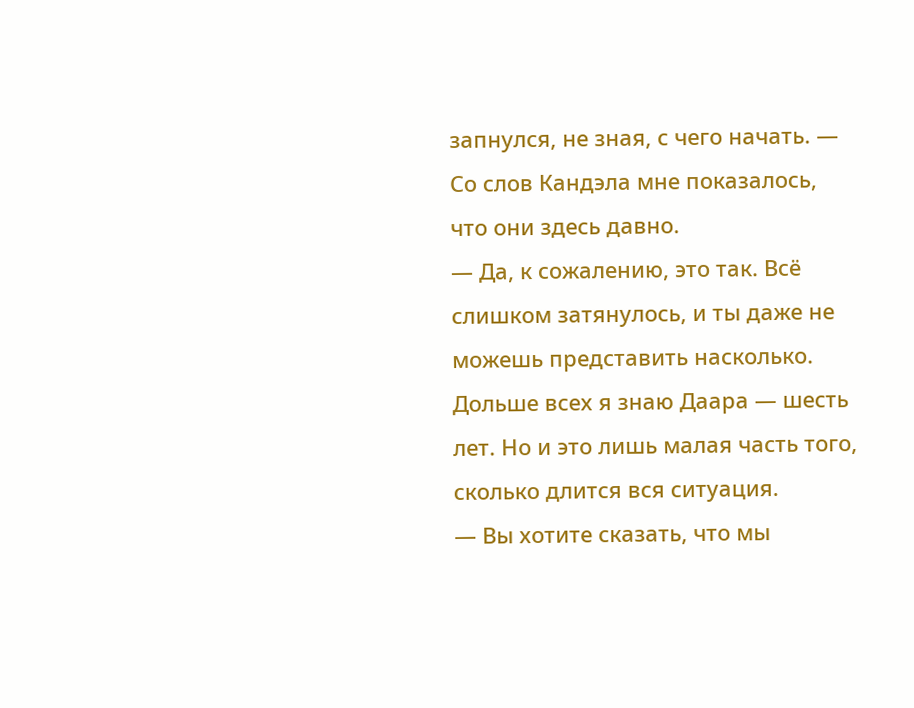запнулся, не зная, с чего начать. — Со слов Кандэла мне показалось, что они здесь давно.
— Да, к сожалению, это так. Всё слишком затянулось, и ты даже не можешь представить насколько. Дольше всех я знаю Даара — шесть лет. Но и это лишь малая часть того, сколько длится вся ситуация.
— Вы хотите сказать, что мы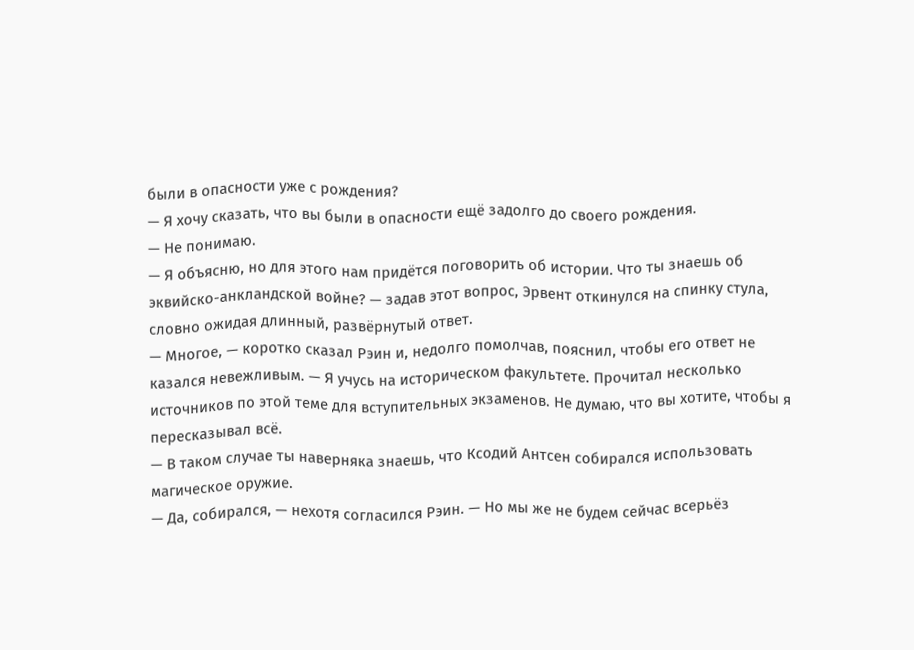были в опасности уже с рождения?
— Я хочу сказать, что вы были в опасности ещё задолго до своего рождения.
— Не понимаю.
— Я объясню, но для этого нам придётся поговорить об истории. Что ты знаешь об эквийско-анкландской войне? — задав этот вопрос, Эрвент откинулся на спинку стула, словно ожидая длинный, развёрнутый ответ.
— Многое, — коротко сказал Рэин и, недолго помолчав, пояснил, чтобы его ответ не казался невежливым. — Я учусь на историческом факультете. Прочитал несколько источников по этой теме для вступительных экзаменов. Не думаю, что вы хотите, чтобы я пересказывал всё.
— В таком случае ты наверняка знаешь, что Ксодий Антсен собирался использовать магическое оружие.
— Да, собирался, — нехотя согласился Рэин. — Но мы же не будем сейчас всерьёз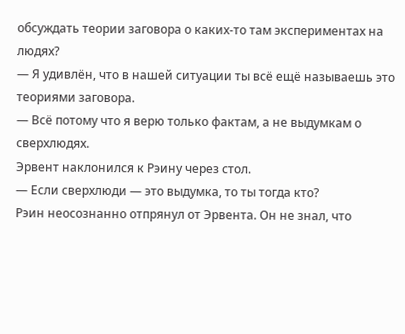обсуждать теории заговора о каких-то там экспериментах на людях?
— Я удивлён, что в нашей ситуации ты всё ещё называешь это теориями заговора.
— Всё потому что я верю только фактам, а не выдумкам о сверхлюдях.
Эрвент наклонился к Рэину через стол.
— Если сверхлюди — это выдумка, то ты тогда кто?
Рэин неосознанно отпрянул от Эрвента. Он не знал, что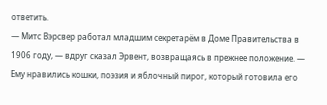ответить.
— Митс Вэрсвер работал младшим секретарём в Доме Правительства в 1906 году, — вдруг сказал Эрвент, возвращаясь в прежнее положение. — Ему нравились кошки, поэзия и яблочный пирог, который готовила его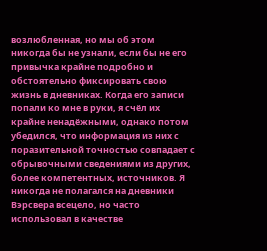возлюбленная, но мы об этом никогда бы не узнали, если бы не его привычка крайне подробно и обстоятельно фиксировать свою жизнь в дневниках. Когда его записи попали ко мне в руки, я счёл их крайне ненадёжными, однако потом убедился, что информация из них с поразительной точностью совпадает с обрывочными сведениями из других, более компетентных, источников. Я никогда не полагался на дневники Вэрсвера всецело, но часто использовал в качестве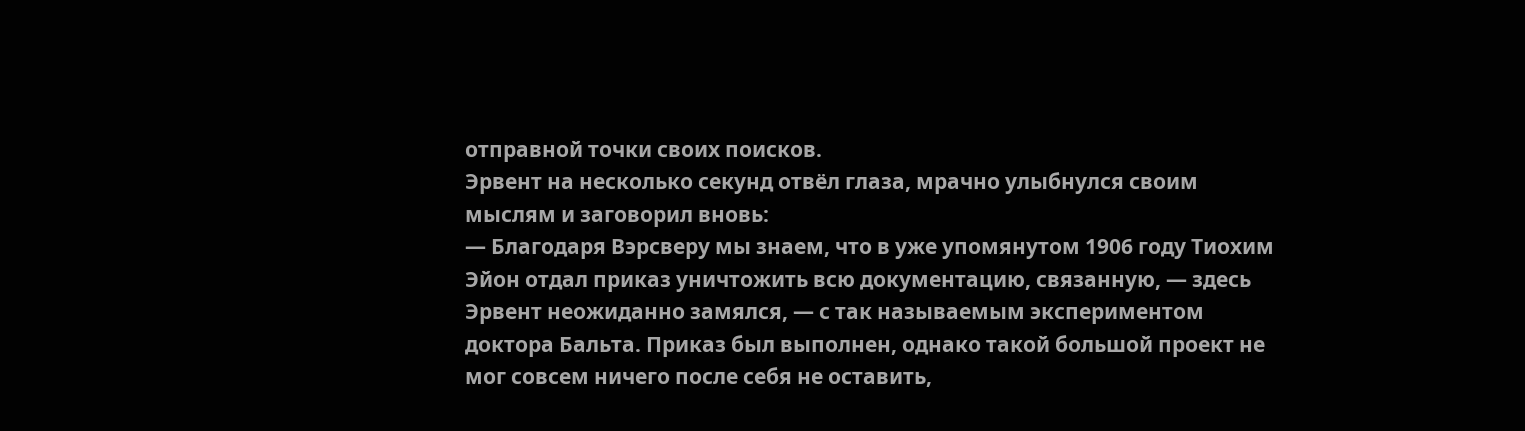отправной точки своих поисков.
Эрвент на несколько секунд отвёл глаза, мрачно улыбнулся своим мыслям и заговорил вновь:
— Благодаря Вэрсверу мы знаем, что в уже упомянутом 1906 году Тиохим Эйон отдал приказ уничтожить всю документацию, связанную, — здесь Эрвент неожиданно замялся, — с так называемым экспериментом доктора Бальта. Приказ был выполнен, однако такой большой проект не мог совсем ничего после себя не оставить,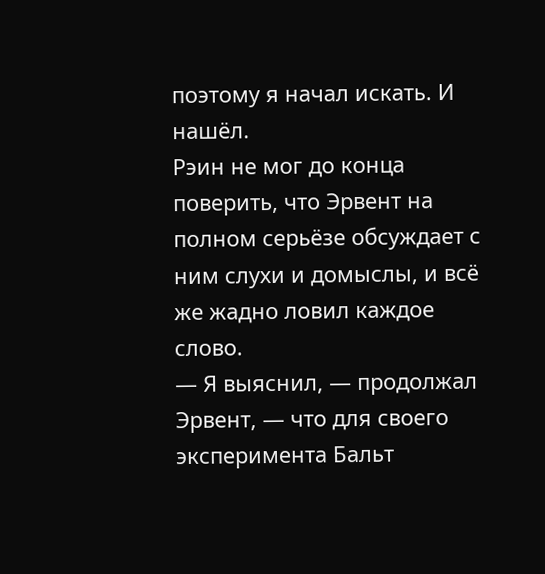поэтому я начал искать. И нашёл.
Рэин не мог до конца поверить, что Эрвент на полном серьёзе обсуждает с ним слухи и домыслы, и всё же жадно ловил каждое слово.
— Я выяснил, — продолжал Эрвент, — что для своего эксперимента Бальт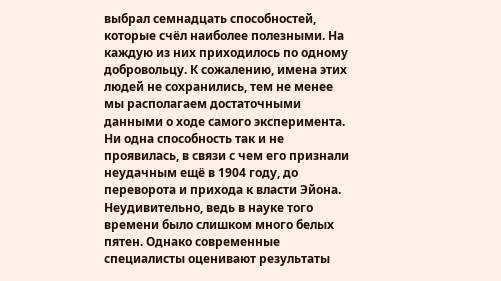выбрал семнадцать способностей, которые счёл наиболее полезными. На каждую из них приходилось по одному добровольцу. К сожалению, имена этих людей не сохранились, тем не менее мы располагаем достаточными данными о ходе самого эксперимента. Ни одна способность так и не проявилась, в связи с чем его признали неудачным ещё в 1904 году, до переворота и прихода к власти Эйона. Неудивительно, ведь в науке того времени было слишком много белых пятен. Однако современные специалисты оценивают результаты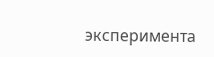эксперимента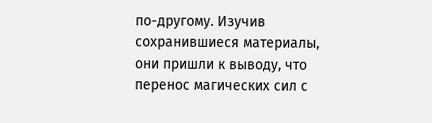по-другому. Изучив сохранившиеся материалы, они пришли к выводу, что перенос магических сил с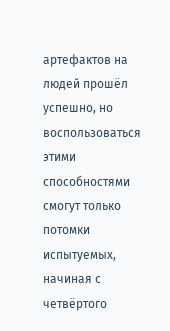артефактов на людей прошёл успешно, но воспользоваться этими способностями смогут только потомки испытуемых, начиная с четвёртого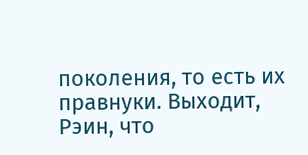поколения, то есть их правнуки. Выходит, Рэин, что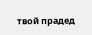твой прадед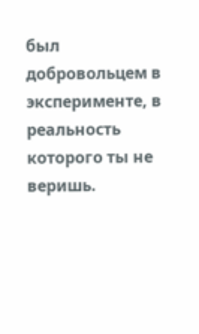был добровольцем в эксперименте, в реальность которого ты не веришь.